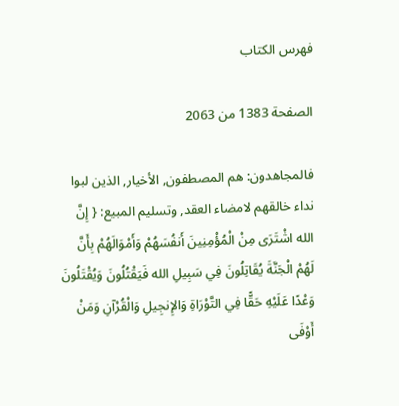فهرس الكتاب

الصفحة 1383 من 2063

فالمجاهدون: هم المصطفون, الأخيار, الذين لبوا نداء خالقهم لامضاء العقد, وتسليم المبيع: { إِنَّ الله اشْتَرَى مِنْ الْمُؤْمِنِينَ أَنفُسَهُمْ وَأَمْوَالَهُمْ بِأَنَّ لَهُمْ الْجَنَّةَ يُقَاتِلُونَ فِي سَبِيلِ الله فَيَقْتُلُونَ وَيُقْتَلُونَ وَعْدًا عَلَيْهِ حَقًّا فِي التَّوْرَاةِ وَالإِنجِيلِ وَالْقُرْآنِ وَمَنْ أَوْفَى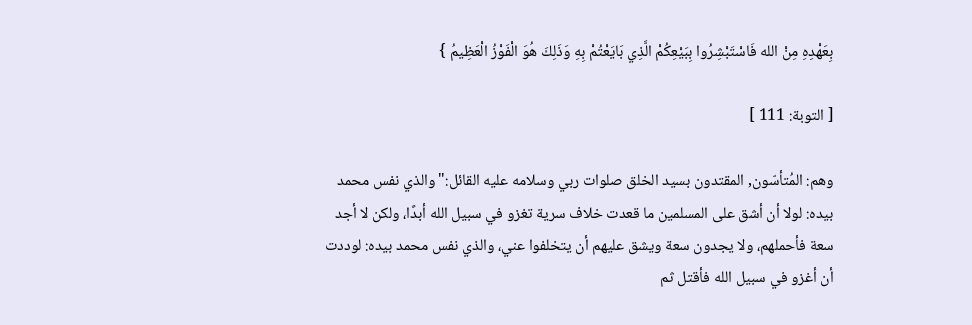بِعَهْدِهِ مِنْ الله فَاسْتَبْشِرُوا بِبَيْعِكُمْ الَّذِي بَايَعْتُمْ بِهِ وَذَلِكَ هُوَ الْفَوْزُ الْعَظِيمُ }

[ التوبة: 111 ]

وهم: المُتأسّون, المقتدون بسيد الخلق صلوات ربي وسلامه عليه القائل:"والذي نفس محمد بيده: لولا أن أشق على المسلمين ما قعدت خلاف سرية تغزو في سبيل الله أبدًا، ولكن لا أجد سعة فأحملهم، ولا يجدون سعة ويشق عليهم أن يتخلفوا عني، والذي نفس محمد بيده: لوددت أن أغزو في سبيل الله فأقتل ثم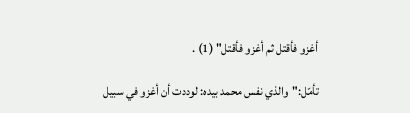أغزو فأقتل ثم أغزو فأقتل" (1) .

تأمّل:"والذي نفس محمد بيده: لوددت أن أغزو في سبيل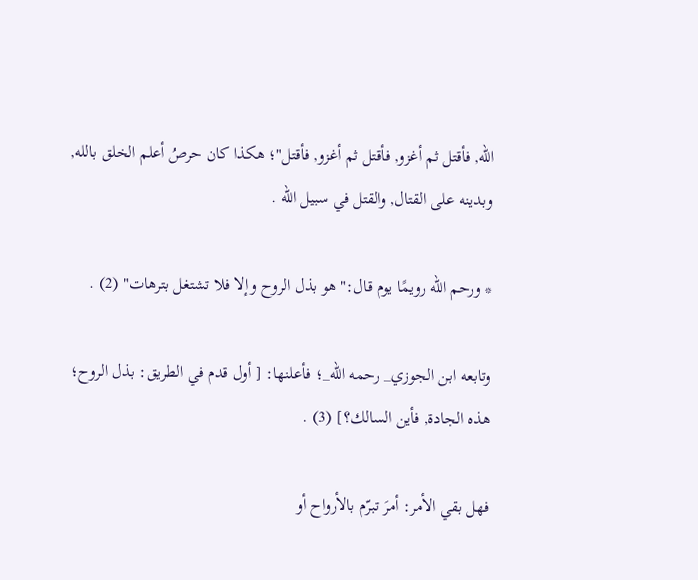الله, فأقتل ثم أغزو, فأقتل ثم أغزو, فأقتل"؛ هكذا كان حرصُ أعلم الخلق بالله, وبدينه على القتال, والقتل في سبيل الله .

* ورحم الله رويمًا يوم قال:"هو بذل الروح وإلا فلا تشتغل بترهات" (2) .

وتابعه ابن الجوزي_ رحمه الله_؛ فأعلنها: [ أول قدم في الطريق: بذل الروح؛ هذه الجادة, فأين السالك؟] (3) .

فهل بقي الأمر: أمرَ تبرّم بالأرواح أو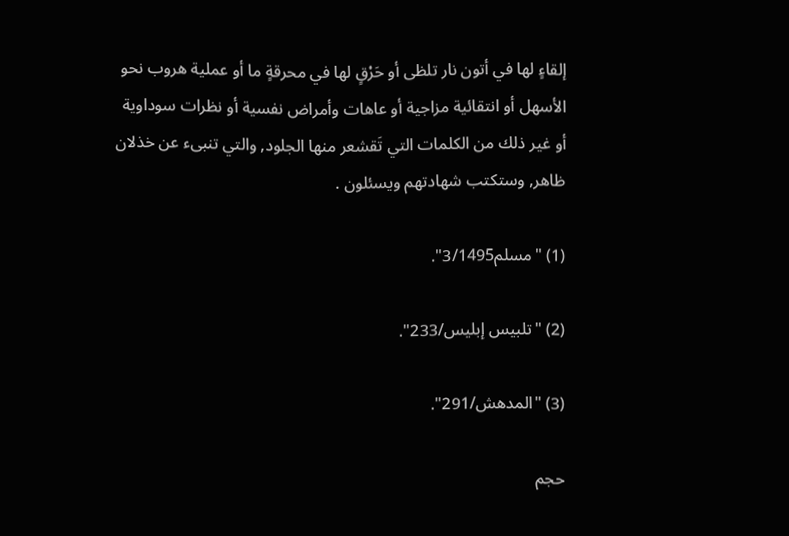إلقاءٍ لها في أتون نار تلظى أو حَرْقٍ لها في محرقةٍ ما أو عملية هروب نحو الأسهل أو انتقائية مزاجية أو عاهات وأمراض نفسية أو نظرات سوداوية أو غير ذلك من الكلمات التي تَقشعر منها الجلود, والتي تنبىء عن خذلان ظاهر, وستكتب شهادتهم ويسئلون .

(1) "مسلم3/1495".

(2) "تلبيس إبليس/233".

(3) "المدهش/291".

حجم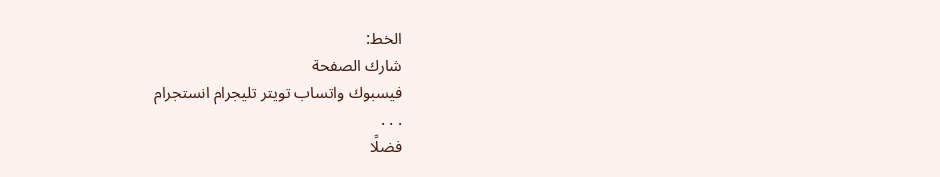الخط:
شارك الصفحة
فيسبوك واتساب تويتر تليجرام انستجرام
. . .
فضلًا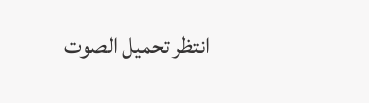انتظر تحميل الصوت